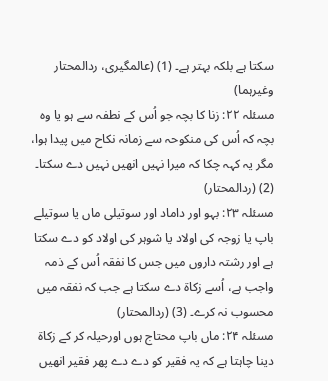سکتا ہے بلکہ بہتر ہے۔ (1) (عالمگیری، ردالمحتار وغیرہما)
مسئلہ ۲۲: زنا کا بچہ جو اُس کے نطفہ سے ہو یا وہ بچہ کہ اُس کی منکوحہ سے زمانہ نکاح میں پیدا ہوا، مگر یہ کہہ چکا کہ میرا نہیں انھیں نہیں دے سکتا۔ (2) (ردالمحتار)
مسئلہ ۲۳: بہو اور داماد اور سوتیلی ماں یا سوتیلے باپ یا زوجہ کی اولاد یا شوہر کی اولاد کو دے سکتا ہے اور رشتہ داروں میں جس کا نفقہ اُس کے ذمہ واجب ہے، اُسے زکاۃ دے سکتا ہے جب کہ نفقہ میں محسوب نہ کرے۔ (3) (ردالمحتار)
مسئلہ ۲۴: ماں باپ محتاج ہوں اورحیلہ کر کے زکاۃ دینا چاہتا ہے کہ یہ فقیر کو دے دے پھر فقیر انھیں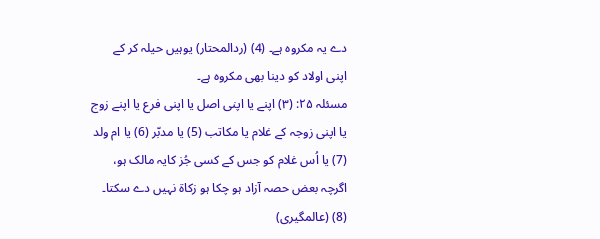دے یہ مکروہ ہے۔ (4) (ردالمحتار) یوہیں حیلہ کر کے اپنی اولاد کو دینا بھی مکروہ ہے۔
مسئلہ ۲۵: (۳) اپنے یا اپنی اصل یا اپنی فرع یا اپنے زوج یا اپنی زوجہ کے غلام یا مکاتب (5) یا مدبّر (6) یا ام ولد (7) یا اُس غلام کو جس کے کسی جُز کایہ مالک ہو، اگرچہ بعض حصہ آزاد ہو چکا ہو زکاۃ نہیں دے سکتا۔ (8) (عالمگیری)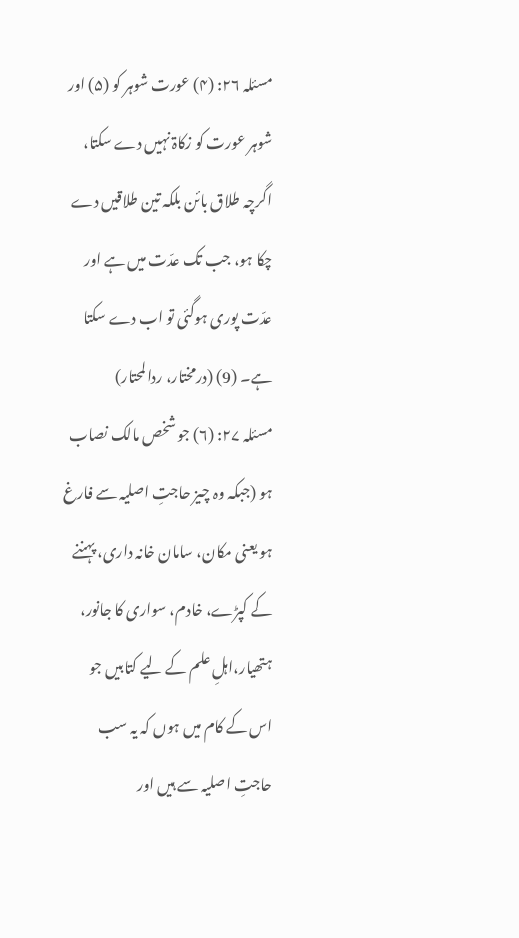مسئلہ ۲۶: (۴) عورت شوہر کو (۵) اور شوہر عورت کو زکاۃ نہیں دے سکتا، اگرچہ طلاق بائن بلکہ تین طلاقیں دے چکا ہو، جب تک عدّت میں ہے اور عدّت پوری ہوگئی تو اب دے سکتا ہے۔ (9) (درمختار، ردالمحتار)
مسئلہ ۲۷: (۶) جو شخص مالک نصاب ہو (جبکہ وہ چیز حاجتِ اصلیہ سے فارغ ہو یعنی مکان، سامان خانہ داری، پہننے کے کپڑے، خادم، سواری کا جانور، ہتھیار،اہلِ علم کے لیے کتابیں جو اس کے کام میں ہوں کہ یہ سب حاجتِ اصلیہ سے ہیں اور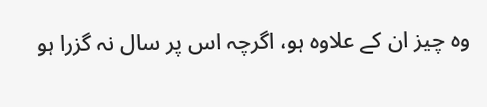وہ چیز ان کے علاوہ ہو، اگرچہ اس پر سال نہ گزرا ہو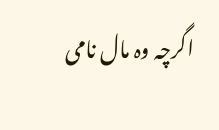اگرچہ وہ مال نامی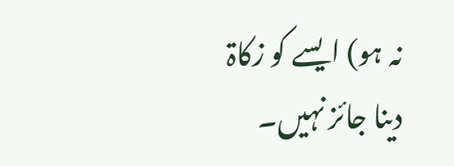نہ ہو) ایسے کو زکاۃ دینا جائز نہیں۔